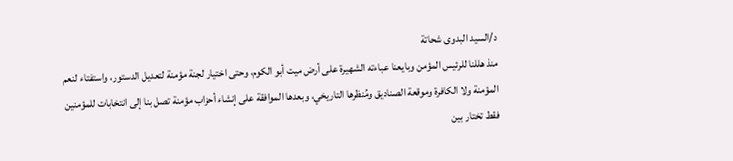د/السيد البدوى شحاتة
منذ هللنا للرئيس المؤمن وبايعنا عباءته الشهيرة على أرض ميت أبو الكوم، وحتى اختيار لجنة مؤمنة لتعديل الدستور، واستفتاء لنعم المؤمنة ولا الكافرة وموقعة الصناديق ومُنظرها التاريخي، وبعدها الموافقة على إنشاء أحزاب مؤمنة تصل بنا إلى انتخابات للمؤمنين فقط تختار بين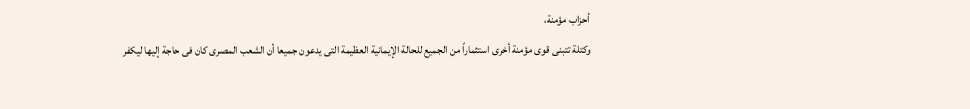أحزاب مؤمنة،
وكتلة تتبنى قوى مؤمنة أخرى استثماراً من الجميع للحالة الإيمانية العظيمة التى يدعون جميعا أن الشعب المصرى كان فى حاجة إليها ليكفر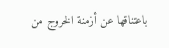باعتناقها عن أزمنة الخروج من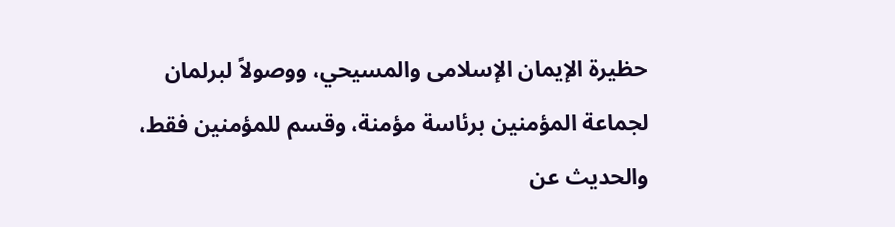حظيرة الإيمان الإسلامى والمسيحي، ووصولاً لبرلمان لجماعة المؤمنين برئاسة مؤمنة، وقسم للمؤمنين فقط، والحديث عن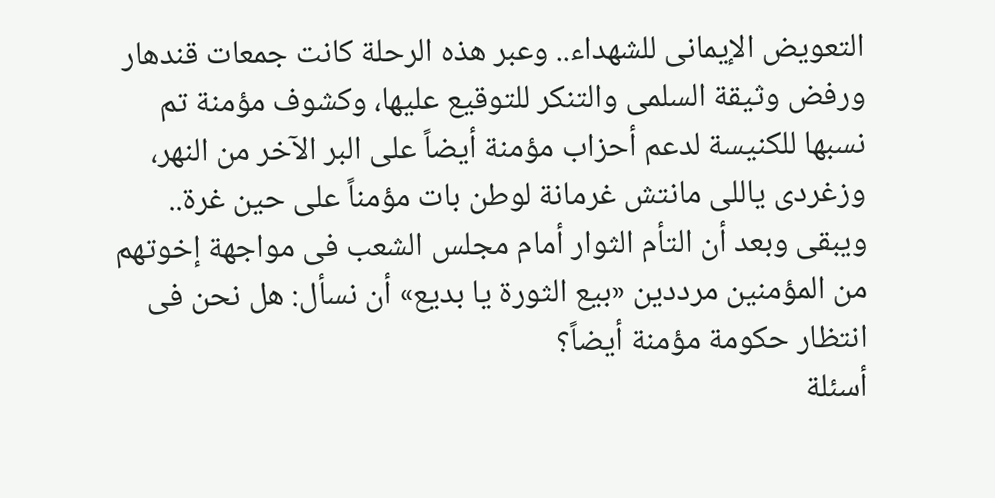التعويض الإيمانى للشهداء.. وعبر هذه الرحلة كانت جمعات قندهار ورفض وثيقة السلمى والتنكر للتوقيع عليها، وكشوف مؤمنة تم نسبها للكنيسة لدعم أحزاب مؤمنة أيضاً على البر الآخر من النهر، وزغردى ياللى مانتش غرمانة لوطن بات مؤمناً على حين غرة.. ويبقى وبعد أن التأم الثوار أمام مجلس الشعب فى مواجهة إخوتهم من المؤمنين مرددين «بيع الثورة يا بديع» أن نسأل: هل نحن فى انتظار حكومة مؤمنة أيضاً؟
أسئلة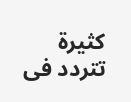كثيرة تتردد فى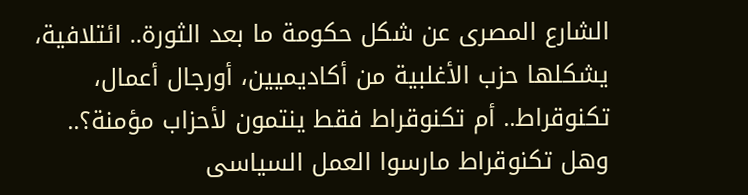الشارع المصرى عن شكل حكومة ما بعد الثورة.. ائتلافية، يشكلها حزب الأغلبية من أكاديميين، أورجال أعمال، تكنوقراط.. أم تكنوقراط فقط ينتمون لأحزاب مؤمنة؟.. وهل تكنوقراط مارسوا العمل السياسى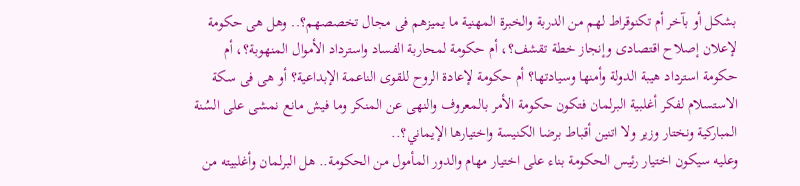بشكل أو بآخر أم تكنوقراط لهم من الدربة والخبرة المهنية ما يميزهم فى مجال تخصصهم؟.. وهل هى حكومة لإعلان إصلاح اقتصادى وإنجاز خطة تقشف؟، أم حكومة لمحاربة الفساد واسترداد الأموال المنهوبة؟، أم حكومة استرداد هيبة الدولة وأمنها وسيادتها؟ أم حكومة لإعادة الروح للقوى الناعمة الإبداعية؟ أو هى فى سكة الاستسلام لفكر أغلبية البرلمان فتكون حكومة الأمر بالمعروف والنهى عن المنكر وما فيش مانع نمشى على السُنة المباركية ونختار وزير ولا اتنين أقباط برضا الكنيسة واختيارها الإيماني؟..
وعليه سيكون اختيار رئيس الحكومة بناء على اختيار مهام والدور المأمول من الحكومة.. هل البرلمان وأغلبيته من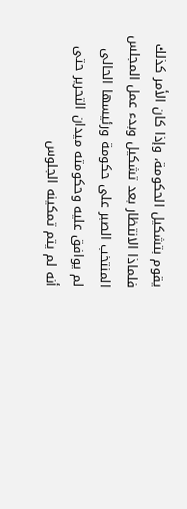يقوم بتشكيل الحكومة، وإذا كان الأمر كذلك فلماذا الانتظار بعد تشكيل وبدء عمل المجلس المنتخب الصبر على حكومة ورئيسها الحالى لم يوافق عليه وحكومته ميدان التحرير حتى أنه لم يتم تمكينه الجلوس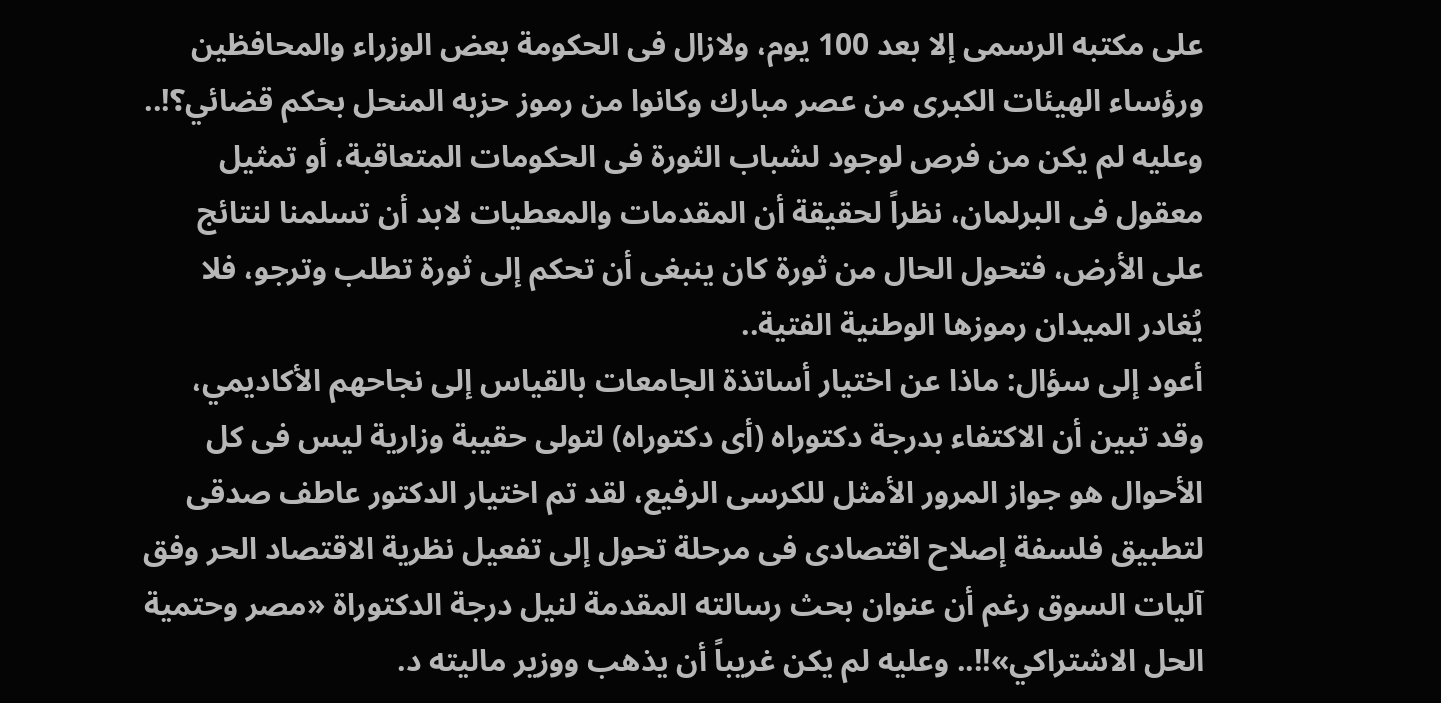على مكتبه الرسمى إلا بعد 100 يوم، ولازال فى الحكومة بعض الوزراء والمحافظين ورؤساء الهيئات الكبرى من عصر مبارك وكانوا من رموز حزبه المنحل بحكم قضائي؟!..
وعليه لم يكن من فرص لوجود لشباب الثورة فى الحكومات المتعاقبة، أو تمثيل معقول فى البرلمان، نظراً لحقيقة أن المقدمات والمعطيات لابد أن تسلمنا لنتائج على الأرض، فتحول الحال من ثورة كان ينبغى أن تحكم إلى ثورة تطلب وترجو، فلا يُغادر الميدان رموزها الوطنية الفتية..
أعود إلى سؤال: ماذا عن اختيار أساتذة الجامعات بالقياس إلى نجاحهم الأكاديمي، وقد تبين أن الاكتفاء بدرجة دكتوراه (أى دكتوراه) لتولى حقيبة وزارية ليس فى كل الأحوال هو جواز المرور الأمثل للكرسى الرفيع، لقد تم اختيار الدكتور عاطف صدقى لتطبيق فلسفة إصلاح اقتصادى فى مرحلة تحول إلى تفعيل نظرية الاقتصاد الحر وفق آليات السوق رغم أن عنوان بحث رسالته المقدمة لنيل درجة الدكتوراة «مصر وحتمية الحل الاشتراكي»!!.. وعليه لم يكن غريباً أن يذهب ووزير ماليته د.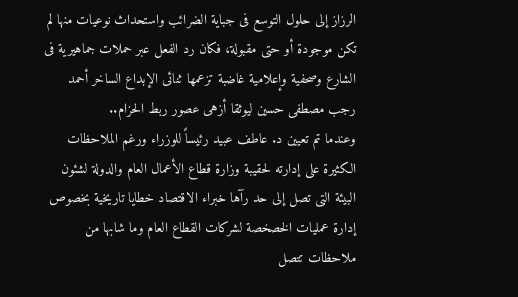الرزاز إلى حلول التوسع فى جباية الضرائب واستحداث نوعيات منها لم تكن موجودة أو حتى مقبولة، فكان رد الفعل عبر حملات جماهيرية فى الشارع وصحفية وإعلامية غاضبة تزعمها ثنائى الإبداع الساخر أحمد رجب مصطفى حسين ليوثقا أزهى عصور ربط الحزام..
وعندما تم تعيين د. عاطف عبيد رئيساً للوزراء ورغم الملاحظات الكثيرة على إدارته لحقيبة وزارة قطاع الأعمال العام والدولة لشئون البيئة التى تصل إلى حد رآها خبراء الاقتصاد خطايا تاريخية بخصوص إدارة عمليات الخصخصة لشركات القطاع العام وما شابها من ملاحظات تتصل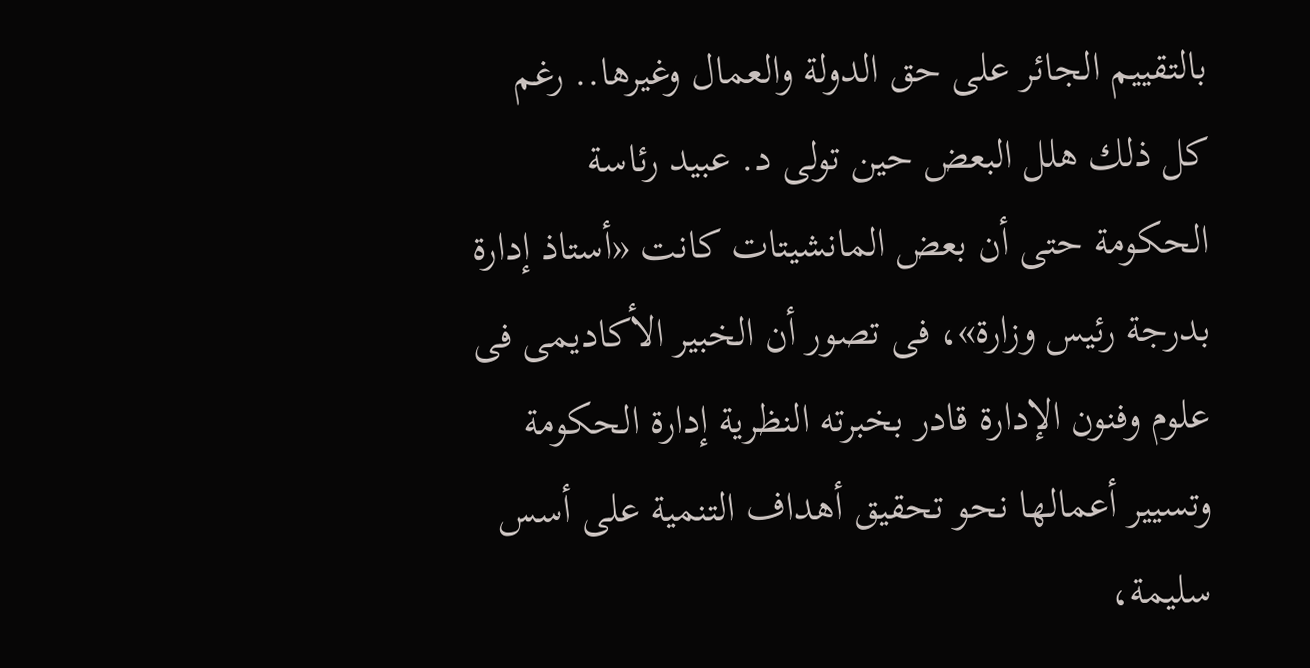بالتقييم الجائر على حق الدولة والعمال وغيرها.. رغم كل ذلك هلل البعض حين تولى د. عبيد رئاسة الحكومة حتى أن بعض المانشيتات كانت «أستاذ إدارة بدرجة رئيس وزارة»، فى تصور أن الخبير الأكاديمى فى علوم وفنون الإدارة قادر بخبرته النظرية إدارة الحكومة وتسيير أعمالها نحو تحقيق أهداف التنمية على أسس سليمة،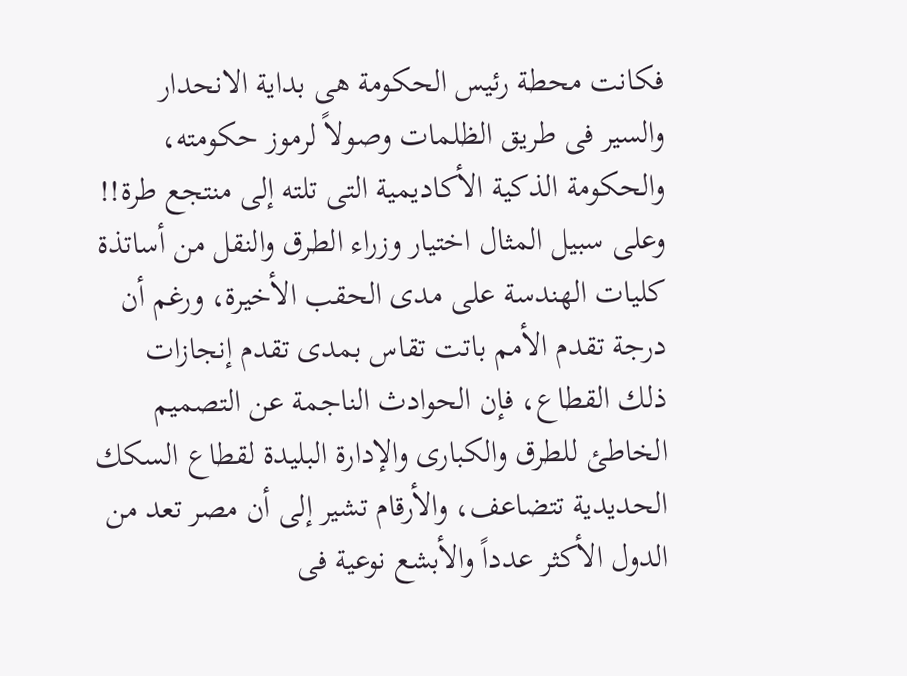فكانت محطة رئيس الحكومة هى بداية الانحدار والسير فى طريق الظلمات وصولاً لرموز حكومته، والحكومة الذكية الأكاديمية التى تلته إلى منتجع طرة!!
وعلى سبيل المثال اختيار وزراء الطرق والنقل من أساتذة كليات الهندسة على مدى الحقب الأخيرة، ورغم أن درجة تقدم الأمم باتت تقاس بمدى تقدم إنجازات ذلك القطاع، فإن الحوادث الناجمة عن التصميم الخاطئ للطرق والكبارى والإدارة البليدة لقطاع السكك الحديدية تتضاعف، والأرقام تشير إلى أن مصر تعد من الدول الأكثر عدداً والأبشع نوعية فى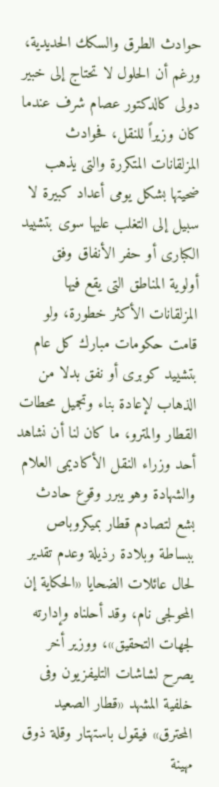حوادث الطرق والسكك الحديدية، ورغم أن الحلول لا تحتاج إلى خبير دولى كالدكتور عصام شرف عندما كان وزيراً للنقل، فحوادث المزلقانات المتكررة والتى يذهب ضحيتها بشكل يومى أعداد كبيرة لا سبيل إلى التغلب عليها سوى بتشييد الكبارى أو حفر الأنفاق وفق أولوية المناطق التى يقع فيها المزلقانات الأكثر خطورة، ولو قامت حكومات مبارك كل عام بتشييد كوبرى أو نفق بدلا من الذهاب لإعادة بناء وتجميل محطات القطار والمترو، ما كان لنا أن نشاهد أحد وزراء النقل الأكاديمى العلام والشهادة وهو يبرر وقوع حادث بشع لتصادم قطار بميكروباص ببساطة وبلادة رذيلة وعدم تقدير لحال عائلات الضحايا «الحكاية إن المحولجى نام، وقد أحلناه وإدارته لجهات التحقيق»، ووزير أخر يصرح لشاشات التليفزيون وفى خلفية المشهد «قطار الصعيد المحترق» فيقول باستهتار وقلة ذوق مهينة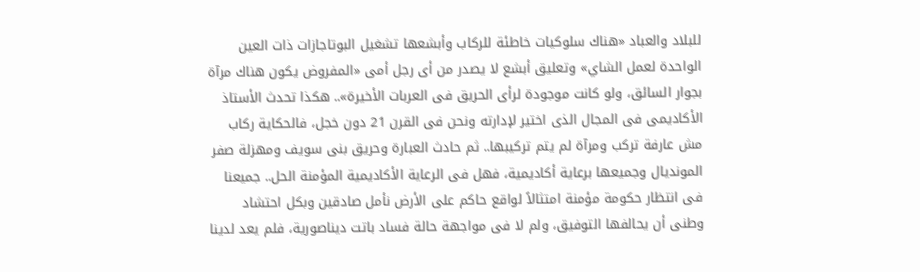للبلاد والعباد «هناك سلوكيات خاطئة للركاب وأبشعها تشغيل البوتاجازات ذات العين الواحدة لعمل الشاي» وتعليق أبشع لا يصدر من أى رجل أمى «المفروض يكون هناك مرآة بجوار السائق، ولو كانت موجودة لرأى الحريق فى العربات الأخيرة».. هكذا تحدث الأستاذ الأكاديمى فى المجال الذى اختير لإدارته ونحن فى القرن 21 دون خجل، فالحكاية ركاب مش عارفة تركب ومرآة لم يتم تركيبها.. ثم حادث العبارة وحريق بنى سويف ومهزلة صفر المونديال وجميعها برعاية أكاديمية، فهل فى الرعاية الأكاديمية المؤمنة الحل.. جميعنا فى انتظار حكومة مؤمنة امتثالاً لواقع حاكم على الأرض نأمل صادقين وبكل احتشاد وطنى أن يحالفها التوفيق، ولم لا فى مواجهة حالة فساد باتت ديناصورية، فلم يعد لدينا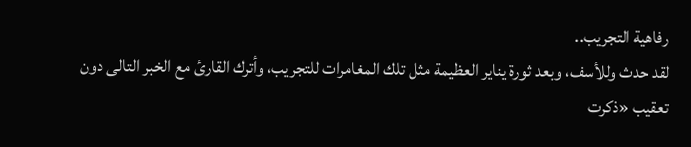رفاهية التجريب..
لقد حدث وللأسف، وبعد ثورة يناير العظيمة مثل تلك المغامرات للتجريب، وأترك القارئ مع الخبر التالى دون تعقيب «ذكرت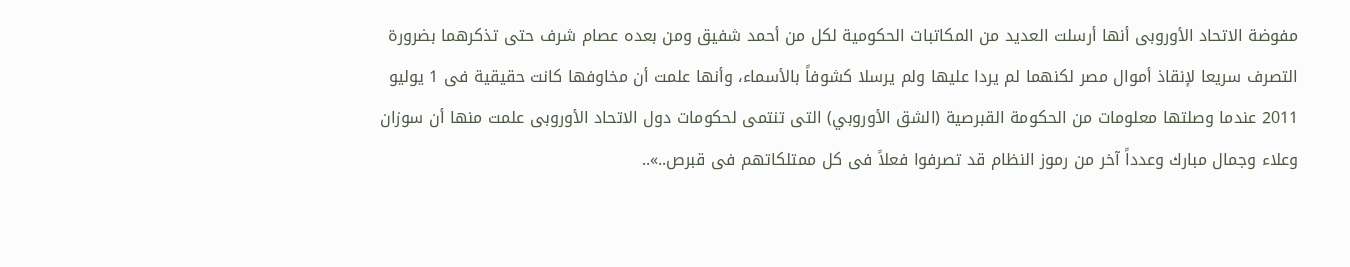مفوضة الاتحاد الأوروبى أنها أرسلت العديد من المكاتبات الحكومية لكل من أحمد شفيق ومن بعده عصام شرف حتى تذكرهما بضرورة التصرف سريعا لإنقاذ أموال مصر لكنهما لم يردا عليها ولم يرسلا كشوفاً بالأسماء، وأنها علمت أن مخاوفها كانت حقيقية فى 1 يوليو 2011 عندما وصلتها معلومات من الحكومة القبرصية (الشق الأوروبي) التى تنتمى لحكومات دول الاتحاد الأوروبى علمت منها أن سوزان وعلاء وجمال مبارك وعدداً آخر من رموز النظام قد تصرفوا فعلاً فى كل ممتلكاتهم فى قبرص..»..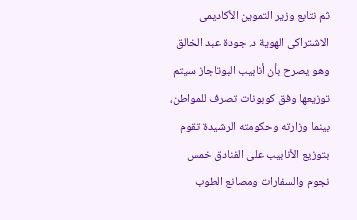ثم نتابع وزير التموين الأكاديمى الاشتراكى الهوية د. جودة عبد الخالق وهو يصرح بأن أنابيب البوتاجاز سيتم توزيعها وفق كوبونات تصرف للمواطن، بينما وزارته وحكومته الرشيدة تقوم بتوزيع الأنابيب على الفنادق خمس نجوم والسفارات ومصانع الطوب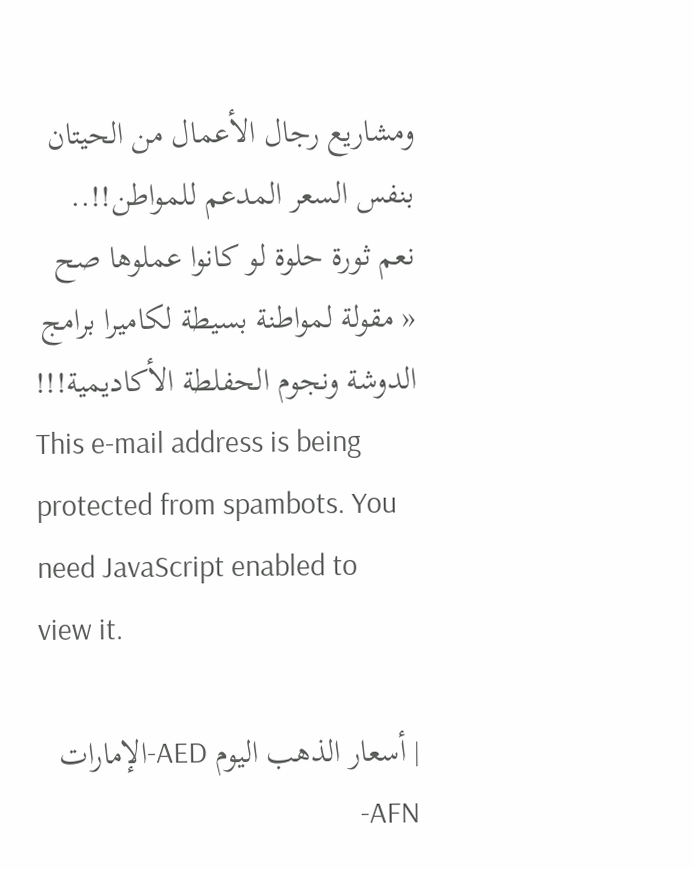ومشاريع رجال الأعمال من الحيتان بنفس السعر المدعم للمواطن!!.. نعم ثورة حلوة لو كانوا عملوها صح « مقولة لمواطنة بسيطة لكاميرا برامج الدوشة ونجوم الحفلطة الأكاديمية!!!
This e-mail address is being protected from spambots. You need JavaScript enabled to view it.

| أسعار الذهب اليوم AED-الإمارات AFN-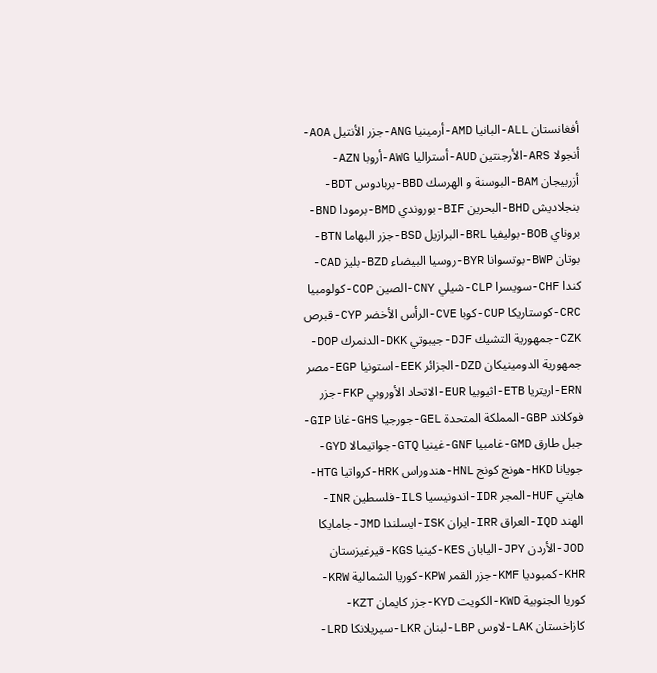أفغانستان ALL-البانيا AMD-أرمينيا ANG-جزر الأنتيل AOA-أنجولا ARS-الأرجنتين AUD-أستراليا AWG-أروبا AZN-أزربيجان BAM-البوسنة و الهرسك BBD-بربادوس BDT-بنجلاديش BHD-البحرين BIF-بوروندي BMD-برمودا BND-بروناي BOB-بوليفيا BRL-البرازيل BSD-جزر البهاما BTN-بوتان BWP-بوتسوانا BYR-روسيا البيضاء BZD-بليز CAD-كندا CHF-سويسرا CLP-شيلي CNY-الصين COP-كولومبيا CRC-كوستاريكا CUP-كوبا CVE-الرأس الأخضر CYP-قبرص CZK-جمهورية التشيك DJF-جيبوتي DKK-الدنمرك DOP-جمهورية الدومينيكان DZD-الجزائر EEK-استونيا EGP-مصر ERN-اريتريا ETB-اثيوبيا EUR-الاتحاد الأوروبي FKP-جزر فوكلاند GBP-المملكة المتحدة GEL-جورجيا GHS-غانا GIP-جبل طارق GMD-غامبيا GNF-غينيا GTQ-جواتيمالا GYD-جويانا HKD-هونج كونج HNL-هندوراس HRK-كرواتيا HTG-هايتي HUF-المجر IDR-اندونيسيا ILS-فلسطين INR-الهند IQD-العراق IRR-ايران ISK-ايسلندا JMD-جامايكا JOD-الأردن JPY-اليابان KES-كينيا KGS-قيرغيزستان KHR-كمبوديا KMF-جزر القمر KPW-كوريا الشمالية KRW-كوريا الجنوبية KWD-الكويت KYD-جزر كايمان KZT-كازاخستان LAK-لاوس LBP-لبنان LKR-سيريلانكا LRD-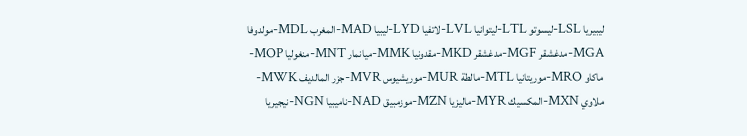ليبيريا LSL-ليسوتو LTL-ليتوانيا LVL-لاتفيا LYD-ليبيا MAD-المغرب MDL-مولدوفا MGA-مدغشقر MGF-مدغشقر MKD-مقدونيا MMK-ميانمار MNT-منغوليا MOP-ماكاو MRO-موريتانيا MTL-مالطة MUR-موريشيوس MVR-جزر المالديف MWK-ملاوي MXN-المكسيك MYR-ماليزيا MZN-موزمبيق NAD-ناميبيا NGN-نيجيريا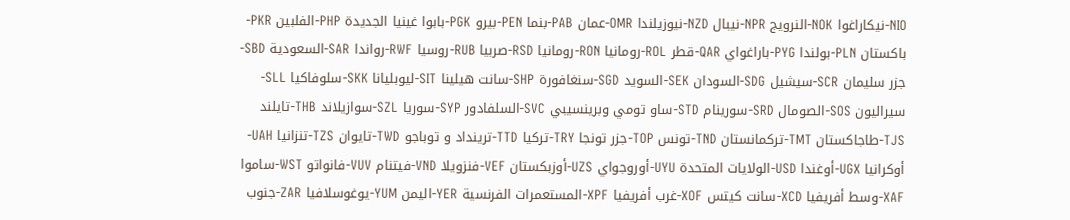NIO-نيكاراغوا NOK-النرويج NPR-نيبال NZD-نيوزيلندا OMR-عمان PAB-بنما PEN-بيرو PGK-بابوا غينيا الجديدة PHP-الفلبين PKR-باكستان PLN-بولندا PYG-باراغواي QAR-قطر ROL-رومانيا RON-رومانيا RSD-صربيا RUB-روسيا RWF-رواندا SAR-السعودية SBD-جزر سليمان SCR-سيشيل SDG-السودان SEK-السويد SGD-سنغافورة SHP-سانت هيلينا SIT-ليوبليانا SKK-سلوفاكيا SLL-سيراليون SOS-الصومال SRD-سورينام STD-ساو تومي وبرينسيبي SVC-السلفادور SYP-سوريا SZL-سوازيلاند THB-تايلند TJS-طاجاكستان TMT-تركمانستان TND-تونس TOP-جزر تونجا TRY-تركيا TTD-ترينداد و توباجو TWD-تايوان TZS-تنزانيا UAH-أوكرانيا UGX-أوغندا USD-الولايات المتحدة UYU-أوروجواي UZS-أوزبكستان VEF-فنزويلا VND-فيتنام VUV-فانواتو WST-ساموا XAF-وسط أفريفيا XCD-سانت كيتس XOF-غرب أفريفيا XPF-المستعمرات الفرنسية YER-اليمن YUM-يوغوسلافيا ZAR-جنوب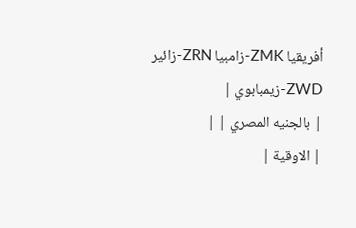أفريقيا ZMK-زامبيا ZRN-زائير ZWD-زيمبابوي |
| بالجنيه المصري | |
| الاوقية |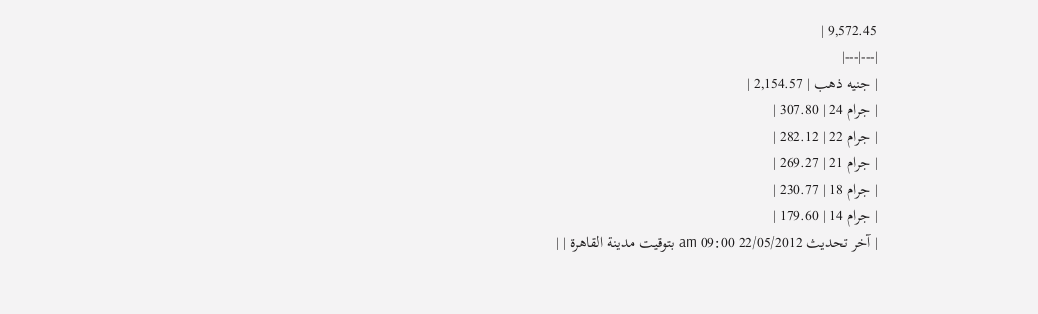9,572.45 |
|---|---|
| جنيه ذهب | 2,154.57 |
| جرام 24 | 307.80 |
| جرام 22 | 282.12 |
| جرام 21 | 269.27 |
| جرام 18 | 230.77 |
| جرام 14 | 179.60 |
| آخر تحديث 22/05/2012 09:00 am بتوقيت مدينة القاهرة | |